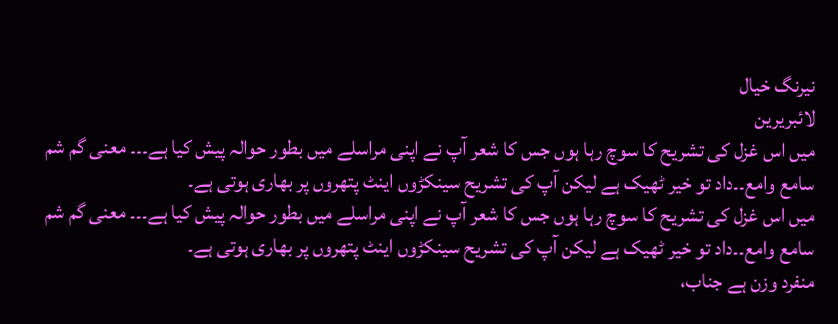نیرنگ خیال
لائبریرین
میں اس غزل کی تشریح کا سوچ رہا ہوں جس کا شعر آپ نے اپنی مراسلے میں بطور حوالہ پیش کیا ہے۔۔۔ معنی گم شم سامع وامع۔۔داد تو خیر ٹھیک ہے لیکن آپ کی تشریح سینکڑوں اینٹ پتھروں پر بھاری ہوتی ہے۔
میں اس غزل کی تشریح کا سوچ رہا ہوں جس کا شعر آپ نے اپنی مراسلے میں بطور حوالہ پیش کیا ہے۔۔۔ معنی گم شم سامع وامع۔۔داد تو خیر ٹھیک ہے لیکن آپ کی تشریح سینکڑوں اینٹ پتھروں پر بھاری ہوتی ہے۔
منفرد وزن ہے جناب،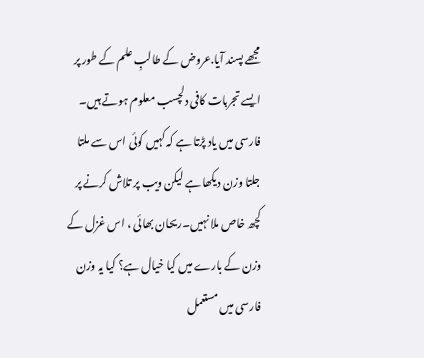مجھے پسند آیا.عروض کے طالبِ علم کے طور پر ایسے تجربات کافی دلچسب معلوم ہوتے ہیں۔ فارسی میں یاد پڑتا ہے کہ کہیں کوئی اس سے ملتا جلتا وزن دیکھا ہے لیکن ویب پر تلاش کرنے پر کچھ خاص ملا نہیں۔ریحان بھائی ، اس غزل کے وزن کے بارے میں کیا خیال ہے؟ کیا یہ وزن فارسی میں مستعمل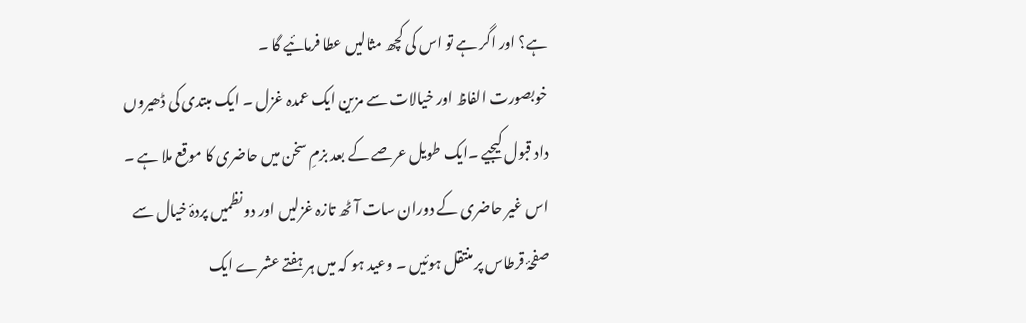ہے؟ اور اگر ہے تو اس کی کچھ مثالیں عطا فرمائیے گا ۔
خوبصورت الفاظ اور خیالات سے مزین ایک عمدہ غزل ۔ ایک مبتدی کی ڈھیروں داد قبول کیجیے ۔ایک طویل عرصے کے بعد بزمِ سخن میں حاضری کا موقع ملا ہے ۔ اس غیر حاضری کے دوران سات آٹھ تازہ غزلیں اور دو نظمیں پردۂ خیال سے صفحۂ قرطاس پر منتقل ہوئیں ۔ وعید ہو کہ میں ہر ہفتے عشرے ایک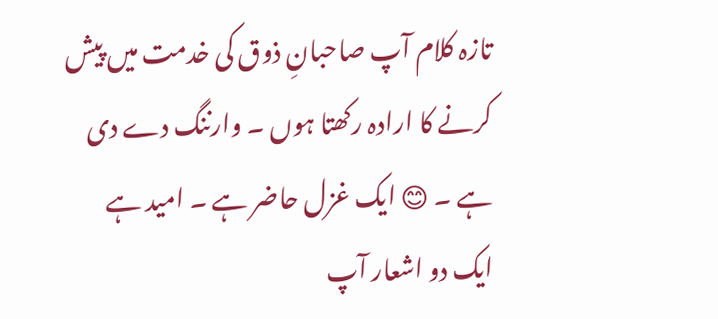تازہ کلام آپ صاحبانِ ذوق کی خدمت میں پیش کرنے کا ارادہ رکھتا ہوں ۔ وارننگ دے دی ہے ۔ 😊 ایک غزل حاضر ہے ۔ امید ہے ایک دو اشعار آپ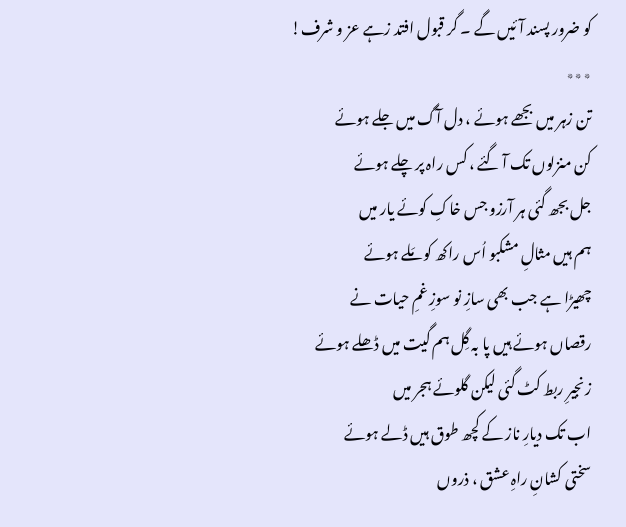کو ضرور پسند آئیں گے ۔ گر قبول افتد زہے عز و شرف!
٭٭٭
تن زہر میں بجھے ہوئے ، دل آگ میں جلے ہوئے
کن منزلوں تک آ گئے ، کس راہ پر چلے ہوئے
جل بجھ گئی ہر آرزو جس خاکِ کوئے یار میں
ہم ہیں مثالِ مشکبو اُس راکھ کو مَلے ہوئے
چھیڑا ہے جب بھی سازِ نو سوزِ غمِ حیات نے
رقصاں ہوئے ہیں پا بہ گِل ہم گیت میں ڈھلے ہوئے
زنجیرِ ربط کٹ گئی لیکن گلوئے ہجر میں
اب تک دیارِ ناز کے کچھ طوق ہیں ڈلے ہوئے
سختی کشانِ راہِ عشق ، ذروں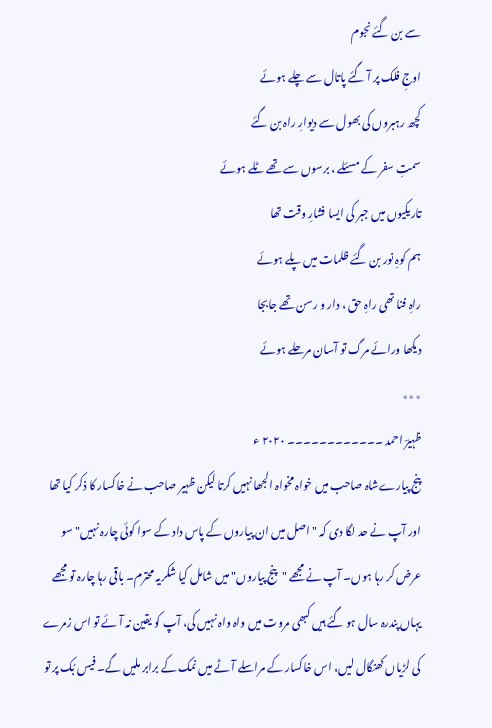سے بن گئے نجوم
اوجِ فلک پر آ گئے پاتال سے چلے ہوئے
کچھ رہبروں کی بھول سے دیوارِ راہ بن گئے
سمتِ سفر کے مسئلے ، برسوں سے تھے ٹلے ہوئے
تاریکیوں میں جبر کی ایسا فشارِ وقت تھا
ہم کوہِ نور بن گئے ظلمات میں پلے ہوئے
راہِ فنا تھی راہِ حق ، دار و رسن تھے جابجا
دیکھا ورائے مرگ تو آسان مرحلے ہوئے
٭٭٭
ظہیرؔ احمد ۔۔۔۔۔۔۔۔۔۔۔۔ ۲۰۲۰ ء
پنج پیارےشاہ صاحب میں خواہ مخواہ الجھا نہیں کرتا لیکن ظہیر صاحب نے خاکسار کا ذکر کیا تھا اور آپ نے حد لگا دی کہ "اصل میں ان پیاروں کے پاس داد کے سوا کوئی چارہ نہیں" سو عرض کر رہا ہوں۔ آپ نے مجھے "پنج پیاروں" میں شامل کیا شکریہ محترم۔ باقی رہا چارہ تو مجھے یہاں پندرہ سال ہو گئے ہیں کبھی مروت میں واہ واہ نہیں کی، آپ کو یقین نہ آئے تو اس زمرے کی لڑیاں کھنگال لیں، اس خاکسار کے مراسلے آٹے میں نمک کے برابر ملیں گے۔ فیس بُک پر تو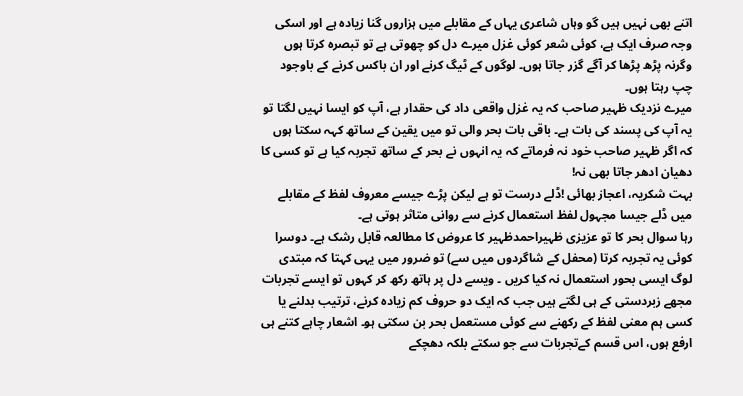اتنے بھی نہیں ہیں گو وہاں شاعری یہاں کے مقابلے میں ہزاروں گنا زیادہ ہے اور اسکی وجہ صرف ایک ہے، کوئی شعر کوئی غزل میرے دل کو چھوتی ہے تو تبصرہ کرتا ہوں وگرنہ پڑھ پڑھا کر آگے گزر جاتا ہوں۔ لوگوں کے ٹیگ کرنے اور ان باکس کرنے کے باوجود چپ رہتا ہوں۔
میرے نزدیک ظہیر صاحب کہ یہ غزل واقعی داد کی حقدار ہے، آپ کو ایسا نہیں لگتا تو یہ آپ کی پسند کی بات ہے۔ باقی بات بحر والی تو میں یقین کے ساتھ کہہ سکتا ہوں کہ اگر ظہیر صاحب خود نہ فرماتے کہ یہ انہوں نے بحر کے ساتھ تجربہ کیا ہے تو کسی کا دھیان ادھر جاتا بھی نہ!
بہت شکریہ، اعجاز بھائی !ڈلے درست تو ہے لیکن پڑے جیسے معروف لفظ کے مقابلے میں ڈلے جیسا مجہول لفظ استعمال کرنے سے روانی متاثر ہوتی ہے۔
رہا سوال بحر کا تو عزیزی ظہیراحمدظہیر کا عروض کا مطالعہ قابل رشک ہے۔ دوسرا کوئی یہ تجربہ کرتا (محفل کے شاگردوں میں سے) تو ضرور میں یہی کہتا کہ مبتدی لوگ ایسی بحور استعمال نہ کیا کریں ۔ ویسے دل پر ہاتھ رکھ کر کہوں تو ایسے تجربات مجھے زبردستی کے ہی لگتے ہیں جب کہ ایک دو حروف کم زیادہ کرنے، ترتیب بدلنے یا کسی ہم معنی لفظ کے رکھنے سے کوئی مستعمل بحر بن سکتی ہو۔ اشعار چاہے کتنے ہی ارفع ہوں، اس قسم کےتجربات سے جو سکتے بلکہ دھچکے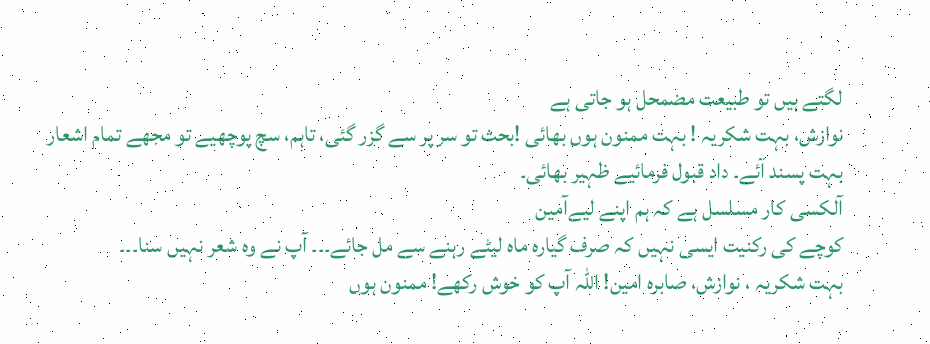لگتے ہیں تو طبیعت مضمحل ہو جاتی ہے
نوازش، بہت شکریہ ! بہت ممنون ہوں بھائی !بحث تو سر پر سے گزر گئی، تاہم، سچ پوچھیے تو مجھے تمام اشعار بہت پسند آئے۔ داد قبول فرمائیے ظہیر بھائی۔
آلکسی کار مسلسل ہے کہ ہم اپنے لیےآمین
کوچے کی رکنیت ایسی نہیں کہ صرف گیارہ ماہ لیٹے رہنے سے مل جائے۔۔۔ آپ نے وہ شعر نہیں سنا۔۔۔
بہت شکریہ ، نوازش، صابرہ امین! اللّٰہ آپ کو خوش رکھے! ممنون ہوں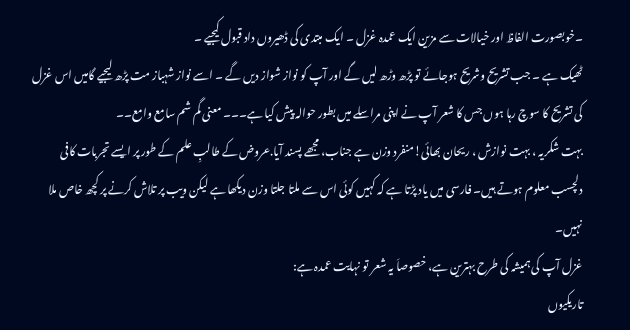۔خوبصورت الفاظ اور خیالات سے مزین ایک عمدہ غزل ۔ ایک مبتدی کی ڈھیروں داد قبول کیجیے ۔
ٹھیک ہے ۔ جب تشریح وشریح ہوجائے تو پڑھ وڑھ لیں گے اور آپ کو نواز شواز دیں گے ۔ اسے نواز شہباز مت پڑھ لیجیے گامیں اس غزل کی تشریح کا سوچ رہا ہوں جس کا شعر آپ نے اپنی مراسلے میں بطور حوالہ پیش کیا ہے۔۔۔ معنی گم شم سامع وامع۔۔
بہت شکریہ ، بہت نوازش ، ریحان بھائی!منفرد وزن ہے جناب، مجھے پسند آیا.عروض کے طالبِ علم کے طور پر ایسے تجربات کافی دلچسب معلوم ہوتے ہیں۔ فارسی میں یاد پڑتا ہے کہ کہیں کوئی اس سے ملتا جلتا وزن دیکھا ہے لیکن ویب پر تلاش کرنے پر کچھ خاص ملا نہیں۔
غزل آپ کی ہمیشہ کی طرح بہترین ہے، خصوصاَ یہ شعر تو نہایت عمدہ ہے:
تاریکیوں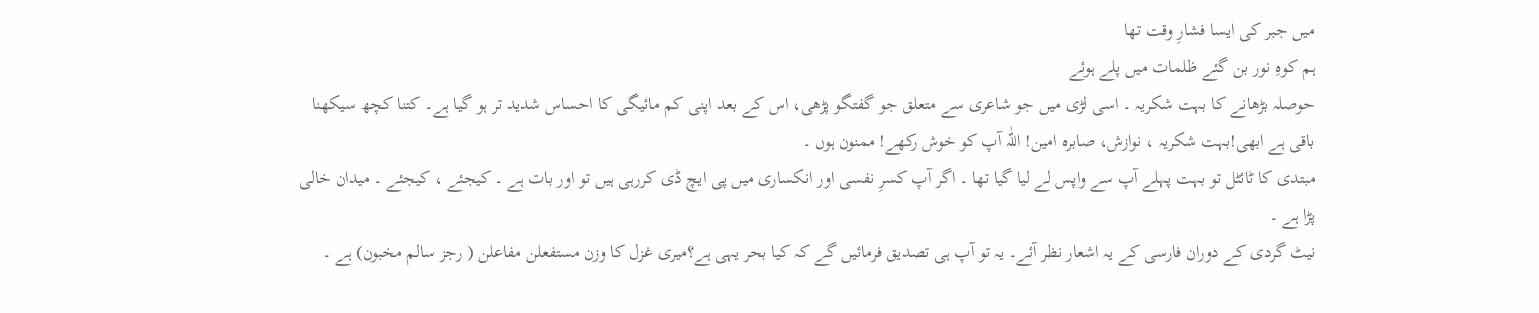میں جبر کی ایسا فشارِ وقت تھا
ہم کوہِ نور بن گئے ظلمات میں پلے ہوئے
حوصلہ بڑھانے کا بہت شکریہ ۔ اسی لڑی میں جو شاعری سے متعلق جو گفتگو پڑھی، اس کے بعد اپنی کم مائیگی کا احساس شدید تر ہو گیا ہے۔ کتنا کچھ سیکھنا باقی ہے ابھی!بہت شکریہ ، نوازش، صابرہ امین! اللّٰہ آپ کو خوش رکھے! ممنون ہوں ۔
مبتدی کا ٹائٹل تو بہت پہلے آپ سے واپس لے لیا گیا تھا ۔ اگر آپ کسرِ نفسی اور انکساری میں پی ایچ ڈی کررہی ہیں تو اور بات ہے ۔ کیجئے ، کیجئے ۔ میدان خالی پڑا ہے ۔
نیٹ گردی کے دوران فارسی کے یہ اشعار نظر آئے۔ یہ تو آپ ہی تصدیق فرمائیں گے کہ کیا بحر یہی ہے؟میری غزل کا وزن مستفعلن مفاعلن ( رجز سالم مخبون) ہے ۔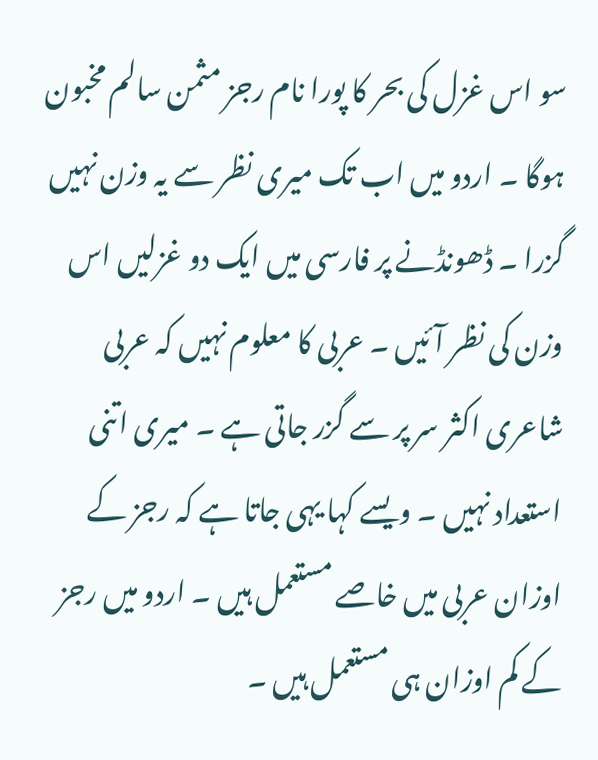سو اس غزل کی بحر کا پورا نام رجز مثمن سالم مخبون ہوگا ۔ اردو میں اب تک میری نظر سے یہ وزن نہیں گزرا ۔ ڈھونڈنے پر فارسی میں ایک دو غزلیں اس وزن کی نظر آئیں ۔ عربی کا معلوم نہیں کہ عربی شاعری اکثر سر پر سے گزر جاتی ہے ۔ میری اتنی استعداد نہیں ۔ ویسے کہا یہی جاتا ہے کہ رجز کے اوزان عربی میں خاصے مستعمل ہیں ۔ اردو میں رجز کے کم اوزان ہی مستعمل ہیں ۔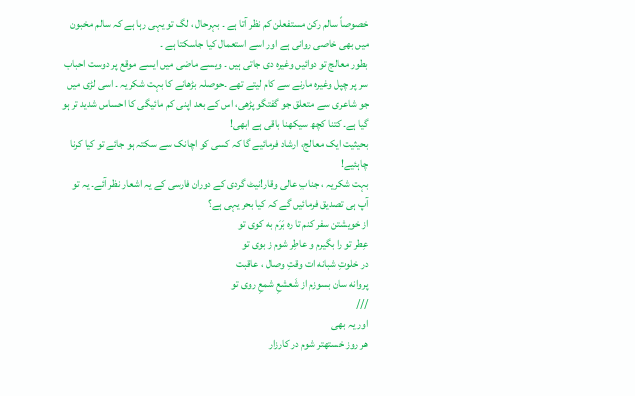خصوصاً سالم رکن مستفعلن کم نظر آتا ہے ۔ بہرحال ، لگ تو یہی رہا ہے کہ سالم مخبون میں بھی خاصی روانی ہے اور اسے استعمال کیا جاسکتا ہے ۔
بطور معالج تو دوائیں وغیرہ دی جاتی ہیں ۔ ویسے ماضی میں ایسے موقع پر دوست احباب سر پر چپل وغیرہ مارنے سے کام لیتے تھے ۔حوصلہ بڑھانے کا بہت شکریہ ۔ اسی لڑی میں جو شاعری سے متعلق جو گفتگو پڑھی، اس کے بعد اپنی کم مائیگی کا احساس شدید تر ہو گیا ہے۔ کتنا کچھ سیکھنا باقی ہے ابھی!
بحیثیت ایک معالج، ارشاد فرمائیے گا کہ کسی کو اچانک سے سکتہ ہو جائے تو کیا کرنا چاہئیے!
بہت شکریہ ، جنابِ عالی وقار!نیٹ گردی کے دوران فارسی کے یہ اشعار نظر آئے۔ یہ تو آپ ہی تصدیق فرمائیں گے کہ کیا بحر یہی ہے؟
از خویشتن سفر کنم تا ره بَرَم به کوی تو
عِطر تو را بگیرم و عاطِر شوم ز بوی تو
در خلوتِ شبانه ات وقتِ وصال ، عاقبت
پروانه سان بسوزم از شَعشعِ شمعِ روی تو
///
اور یہ بھی
هر روز خستهتر شوم در کارزار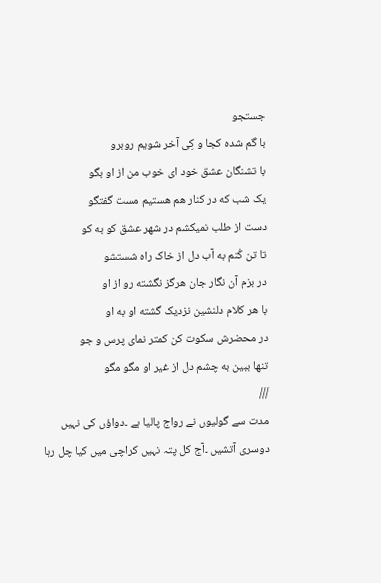جستجو
با گم شده کجا و کِی آخر شویم روبرو
با تشنگان عشق خود ای خوب من از او بگو
یک شب که در کنار هم هستیم مست گفتگو
دست از طلب نمیکشم در شهر عشق کو به کو
تا تن کُنم به آب دل از خاک راه شستشو
در بزم آن نگار جان هرگز نگشته رو از او
با هر کلام دلنشین نزدیک گشته او به او
در محضرش سکوت کن کمتر نمای پرس و جو
تنها ببین به چشم دل از غیر او مگو مگو
///
مدت سے گولیوں نے رواج پالیا ہے ۔دواؤں کی نہیں دوسری آتشیں ۔آج کل پتہ نہیں کراچی میں کیا چل رہا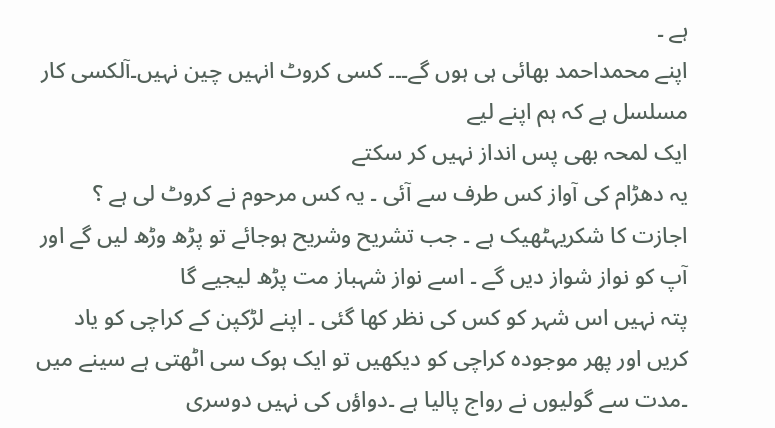ہے ۔
اپنے محمداحمد بھائی ہی ہوں گے۔۔۔ کسی کروٹ انہیں چین نہیں۔آلکسی کار مسلسل ہے کہ ہم اپنے لیے
ایک لمحہ بھی پس انداز نہیں کر سکتے
یہ دھڑام کی آواز کس طرف سے آئی ۔ یہ کس مرحوم نے کروٹ لی ہے ؟
اجازت کا شکریہٹھیک ہے ۔ جب تشریح وشریح ہوجائے تو پڑھ وڑھ لیں گے اور آپ کو نواز شواز دیں گے ۔ اسے نواز شہباز مت پڑھ لیجیے گا
پتہ نہیں اس شہر کو کس کی نظر کھا گئی ۔ اپنے لڑکپن کے کراچی کو یاد کریں اور پھر موجودہ کراچی کو دیکھیں تو ایک ہوک سی اٹھتی ہے سینے میں ۔مدت سے گولیوں نے رواج پالیا ہے ۔دواؤں کی نہیں دوسری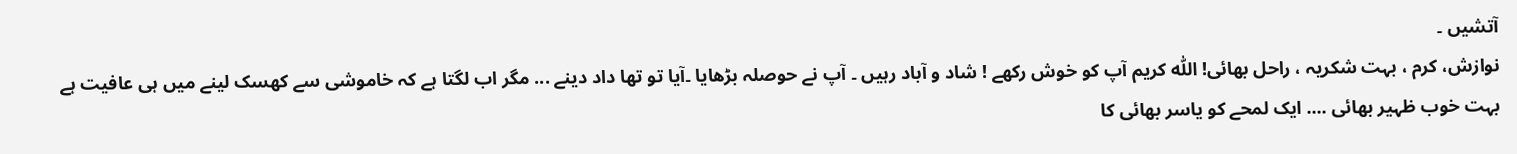آتشیں ۔
نوازش، کرم ، بہت شکریہ ، راحل بھائی! اللّٰہ کریم آپ کو خوش رکھے ! شاد و آباد رہیں ۔ آپ نے حوصلہ بڑھایا ۔آیا تو تھا داد دینے ... مگر اب لگتا ہے کہ خاموشی سے کھسک لینے میں ہی عافیت ہے
بہت خوب ظہیر بھائی .... ایک لمحے کو یاسر بھائی کا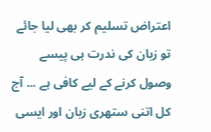اعتراض تسلیم کر بھی لیا جائے تو زبان کی ندرت ہی پیسے وصول کرنے کے لیے کافی ہے ... آج کل اتنی ستھری زبان اور ایسی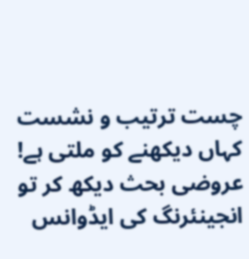چست ترتیب و نشست کہاں دیکھنے کو ملتی ہے!
عروضی بحث دیکھ کر تو انجینئرنگ کی ایڈوانس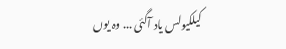کیلکیولس یاد آگئی ... وہ یوں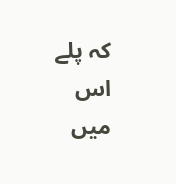کہ پلے اس میں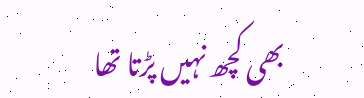بھی کچھ نہیں پڑتا تھا